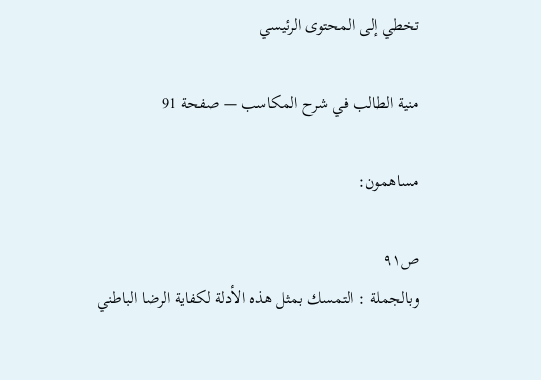تخطي إلى المحتوى الرئيسي

منية الطالب في شرح المكاسب — صفحة 91

مساهمون:

ص٩١
وبالجملة : التمسك بمثل هذه الأدلة لكفاية الرضا الباطني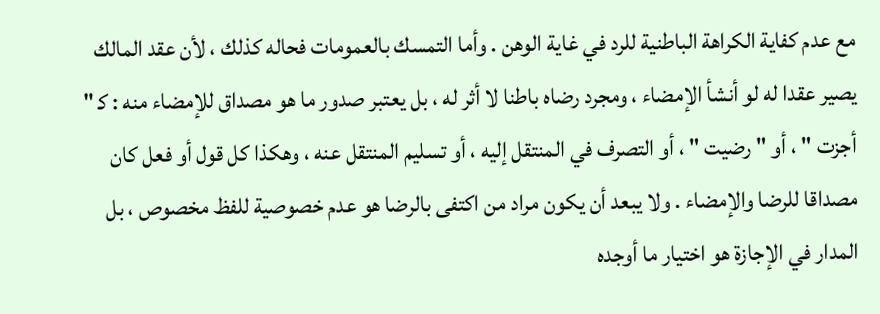مع عدم كفاية الكراهة الباطنية للرد في غاية الوهن . وأما التمسك بالعمومات فحاله كذلك ، لأن عقد المالك يصير عقدا له لو أنشأ الإمضاء ، ومجرد رضاه باطنا لا أثر له ، بل يعتبر صدور ما هو مصداق للإمضاء منه : ك‍ " أجزت " ، أو " رضيت " ، أو التصرف في المنتقل إليه ، أو تسليم المنتقل عنه ، وهكذا كل قول أو فعل كان مصداقا للرضا والإمضاء . ولا يبعد أن يكون مراد من اكتفى بالرضا هو عدم خصوصية للفظ مخصوص ، بل المدار في الإجازة هو اختيار ما أوجده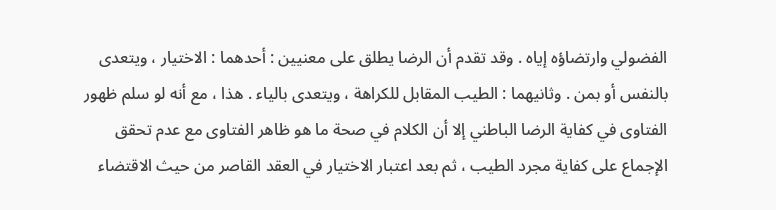الفضولي وارتضاؤه إياه . وقد تقدم أن الرضا يطلق على معنيين : أحدهما : الاختيار ، ويتعدى بالنفس أو بمن . وثانيهما : الطيب المقابل للكراهة ، ويتعدى بالياء . هذا ، مع أنه لو سلم ظهور الفتاوى في كفاية الرضا الباطني إلا أن الكلام في صحة ما هو ظاهر الفتاوى مع عدم تحقق الإجماع على كفاية مجرد الطيب ، ثم بعد اعتبار الاختيار في العقد القاصر من حيث الاقتضاء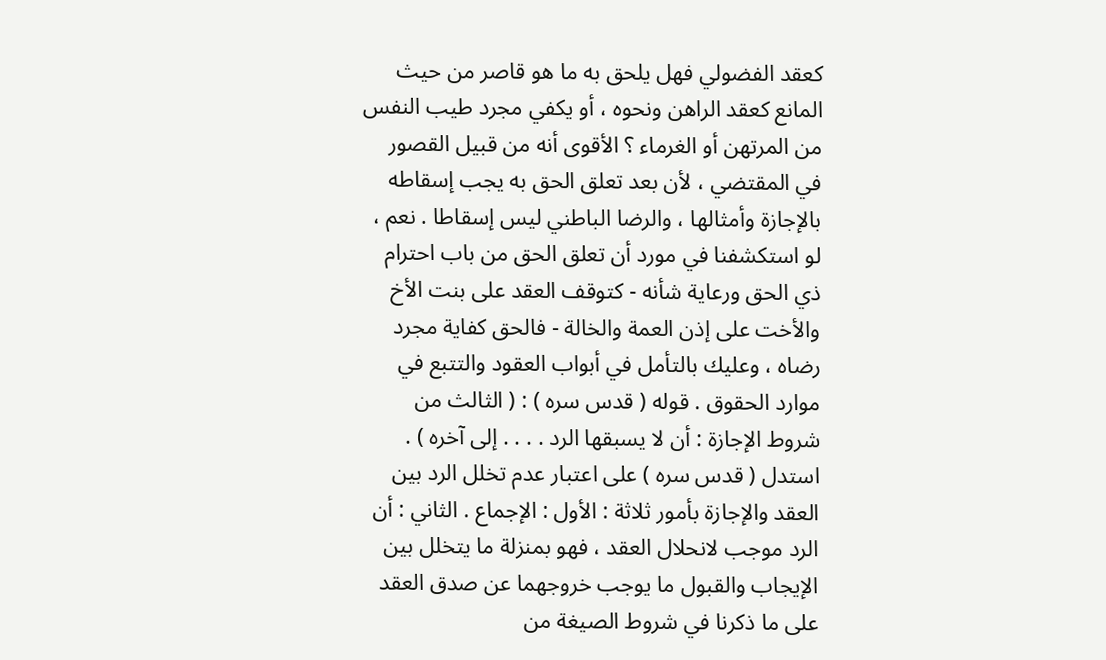كعقد الفضولي فهل يلحق به ما هو قاصر من حيث المانع كعقد الراهن ونحوه ، أو يكفي مجرد طيب النفس من المرتهن أو الغرماء ؟ الأقوى أنه من قبيل القصور في المقتضي ، لأن بعد تعلق الحق به يجب إسقاطه بالإجازة وأمثالها ، والرضا الباطني ليس إسقاطا . نعم ، لو استكشفنا في مورد أن تعلق الحق من باب احترام ذي الحق ورعاية شأنه - كتوقف العقد على بنت الأخ والأخت على إذن العمة والخالة - فالحق كفاية مجرد رضاه ، وعليك بالتأمل في أبواب العقود والتتبع في موارد الحقوق . قوله ( قدس سره ) : ( الثالث من شروط الإجازة : أن لا يسبقها الرد . . . . إلى آخره ) . استدل ( قدس سره ) على اعتبار عدم تخلل الرد بين العقد والإجازة بأمور ثلاثة : الأول : الإجماع . الثاني : أن الرد موجب لانحلال العقد ، فهو بمنزلة ما يتخلل بين الإيجاب والقبول ما يوجب خروجهما عن صدق العقد على ما ذكرنا في شروط الصيغة من